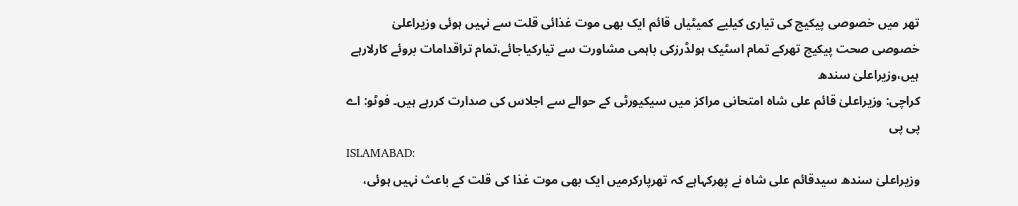تھر میں خصوصی پیکیج کی تیاری کیلیے کمیٹیاں قائم ایک بھی موت غذائی قلت سے نہیں ہوئی وزیراعلیٰ
خصوصی صحت پیکیج تھرکے تمام اسٹیک ہولڈرزکی باہمی مشاورت سے تیارکیاجائے،تمام تراقدامات بروئے کارلارہے ہیں،وزیراعلیٰ سندھ
کراچی: وزیراعلیٰ قائم علی شاہ امتحانی مراکز میں سیکیورٹی کے حوالے سے اجلاس کی صدارت کررہے ہیں۔ فوٹو: اے پی پی
ISLAMABAD:
وزیراعلیٰ سندھ سیدقائم علی شاہ نے پھرکہاہے کہ تھرپارکرمیں ایک بھی موت غذا کی قلت کے باعث نہیں ہوئی،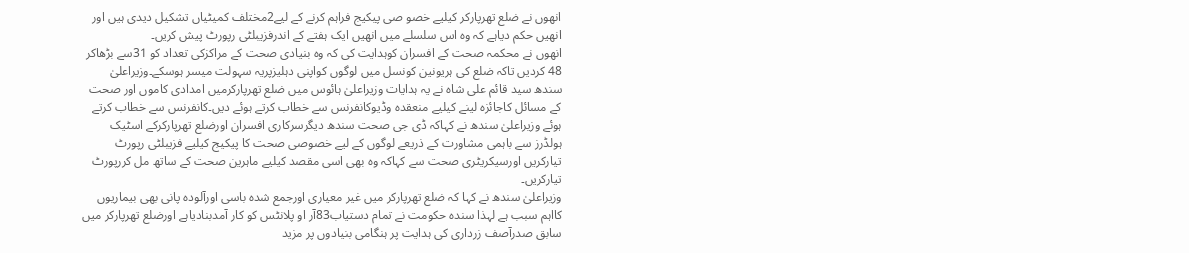انھوں نے ضلع تھرپارکر کیلیے خصو صی پیکیج فراہم کرنے کے لیے2مختلف کمیٹیاں تشکیل دیدی ہیں اور انھیں حکم دیاہے کہ وہ اس سلسلے میں انھیں ایک ہفتے کے اندرفزیبلٹی رپورٹ پیش کریں۔
انھوں نے محکمہ صحت کے افسران کوہدایت کی کہ وہ بنیادی صحت کے مراکزکی تعداد کو 31سے بڑھاکر 48 کردیں تاکہ ضلع کی ہریونین کونسل میں لوگوں کواپنی دہلیزپریہ سہولت میسر ہوسکے۔وزیراعلیٰ سندھ سید قائم علی شاہ نے یہ ہدایات وزیراعلیٰ ہائوس میں ضلع تھرپارکرمیں امدادی کاموں اور صحت کے مسائل کاجائزہ لینے کیلیے منعقدہ وڈیوکانفرنس سے خطاب کرتے ہوئے دیں۔کانفرنس سے خطاب کرتے ہوئے وزیراعلیٰ سندھ نے کہاکہ ڈی جی صحت سندھ دیگرسرکاری افسران اورضلع تھرپارکرکے اسٹیک ہولڈرز سے باہمی مشاورت کے ذریعے لوگوں کے لیے خصوصی صحت کا پیکیج کیلیے فزیبلٹی رپورٹ تیارکریں اورسیکریٹری صحت سے کہاکہ وہ بھی اسی مقصد کیلیے ماہرین صحت کے ساتھ مل کررپورٹ تیارکریں۔
وزیراعلیٰ سندھ نے کہا کہ ضلع تھرپارکر میں غیر معیاری اورجمع شدہ باسی اورآلودہ پانی بھی بیماریوں کااہم سبب ہے لہذا سندہ حکومت نے تمام دستیاب83آر او پلانٹس کو کار آمدبنادیاہے اورضلع تھرپارکر میں سابق صدرآصف زرداری کی ہدایت پر ہنگامی بنیادوں پر مزید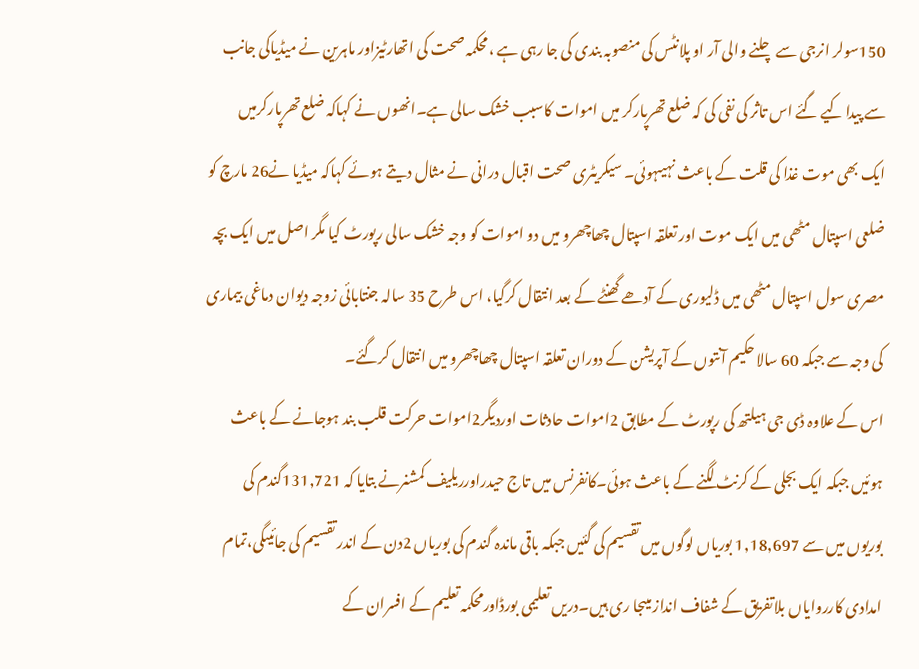150سولر انرجی سے چلنے والی آر او پلانٹس کی منصوبہ بندی کی جا رہی ہے ،محکمہ صحت کی اتھارٹیزاور ماہرین نے میڈیاکی جانب سے پیدا کیے گئے اس تاثر کی نفی کی کہ ضلع تھرپارکر میں اموات کاسبب خشک سالی ہے۔انھوں نے کہاکہ ضلع تھرپارکرمیں ایک بھی موت غذا کی قلت کے باعث نہیںہوئی۔ سیکریٹری صحت اقبال درانی نے مثال دیتے ہوئے کہاکہ میڈیا نے26 مارچ کو ضلعی اسپتال مٹھی میں ایک موت اور تعلقہ اسپتال چھاچھرو میں دو اموات کو وجہ خشک سالی رپورٹ کیا مگر اصل میں ایک بچہ مصری سول اسپتال مٹھی میں ڈلیوری کے آدھے گھنٹے کے بعد انتقال کرگیا، اس طرح 35 سالہ جنتابائی زوجہ دیوان دماغی بیماری کی وجہ سے جبکہ 60 سالا حکیم آنتوں کے آپریشن کے دوران تعلقہ اسپتال چھاچھرو میں انتقال کرگئے۔
اس کے علاوہ ڈی جی ہیلتھ کی رپورٹ کے مطابق 2اموات حادثات اوردیگر2اموات حرکت قلب بند ہوجانے کے باعث ہوئیں جبکہ ایک بجلی کے کرنٹ لگنے کے باعث ہوئی۔کانفرنس میں تاج حیدراورریلیف کمشنرنے بتایا کہ 131,721گندم کی بوریوں میں سے 1,18,697 بوریاں لوگوں میں تقسیم کی گئیں جبکہ باقی ماندہ گندم کی بوریاں 2دن کے اندر تقسیم کی جائیںگی،تمام امدادی کارروایاں بلاتفریق کے شفاف انداز میںجا ری ہیں۔دریں تعلیمی بورڈاورمحکمہ تعلیم کے افسران کے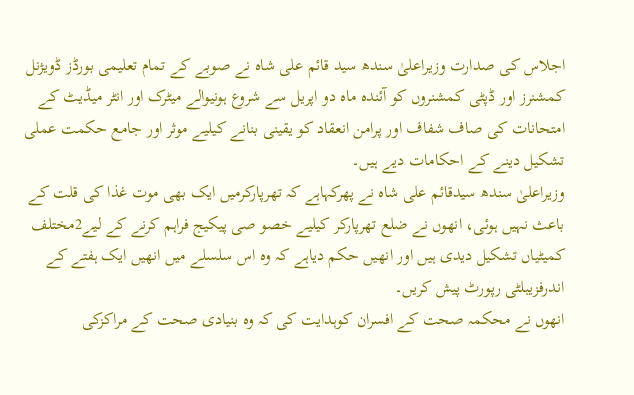اجلاس کی صدارت وزیراعلیٰ سندھ سید قائم علی شاہ نے صوبے کے تمام تعلیمی بورڈز ڈویژنل کمشنرز اور ڈپٹی کمشنروں کو آئندہ ماہ دو اپریل سے شروع ہونیوالے میٹرک اور انٹر میڈیٹ کے امتحانات کی صاف شفاف اور پرامن انعقاد کو یقینی بنانے کیلیے موثر اور جامع حکمت عملی تشکیل دینے کے احکامات دیے ہیں۔
وزیراعلیٰ سندھ سیدقائم علی شاہ نے پھرکہاہے کہ تھرپارکرمیں ایک بھی موت غذا کی قلت کے باعث نہیں ہوئی، انھوں نے ضلع تھرپارکر کیلیے خصو صی پیکیج فراہم کرنے کے لیے2مختلف کمیٹیاں تشکیل دیدی ہیں اور انھیں حکم دیاہے کہ وہ اس سلسلے میں انھیں ایک ہفتے کے اندرفزیبلٹی رپورٹ پیش کریں۔
انھوں نے محکمہ صحت کے افسران کوہدایت کی کہ وہ بنیادی صحت کے مراکزکی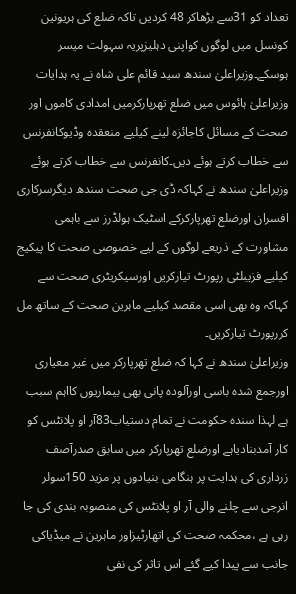تعداد کو 31سے بڑھاکر 48 کردیں تاکہ ضلع کی ہریونین کونسل میں لوگوں کواپنی دہلیزپریہ سہولت میسر ہوسکے۔وزیراعلیٰ سندھ سید قائم علی شاہ نے یہ ہدایات وزیراعلیٰ ہائوس میں ضلع تھرپارکرمیں امدادی کاموں اور صحت کے مسائل کاجائزہ لینے کیلیے منعقدہ وڈیوکانفرنس سے خطاب کرتے ہوئے دیں۔کانفرنس سے خطاب کرتے ہوئے وزیراعلیٰ سندھ نے کہاکہ ڈی جی صحت سندھ دیگرسرکاری افسران اورضلع تھرپارکرکے اسٹیک ہولڈرز سے باہمی مشاورت کے ذریعے لوگوں کے لیے خصوصی صحت کا پیکیج کیلیے فزیبلٹی رپورٹ تیارکریں اورسیکریٹری صحت سے کہاکہ وہ بھی اسی مقصد کیلیے ماہرین صحت کے ساتھ مل کررپورٹ تیارکریں۔
وزیراعلیٰ سندھ نے کہا کہ ضلع تھرپارکر میں غیر معیاری اورجمع شدہ باسی اورآلودہ پانی بھی بیماریوں کااہم سبب ہے لہذا سندہ حکومت نے تمام دستیاب83آر او پلانٹس کو کار آمدبنادیاہے اورضلع تھرپارکر میں سابق صدرآصف زرداری کی ہدایت پر ہنگامی بنیادوں پر مزید 150سولر انرجی سے چلنے والی آر او پلانٹس کی منصوبہ بندی کی جا رہی ہے ،محکمہ صحت کی اتھارٹیزاور ماہرین نے میڈیاکی جانب سے پیدا کیے گئے اس تاثر کی نفی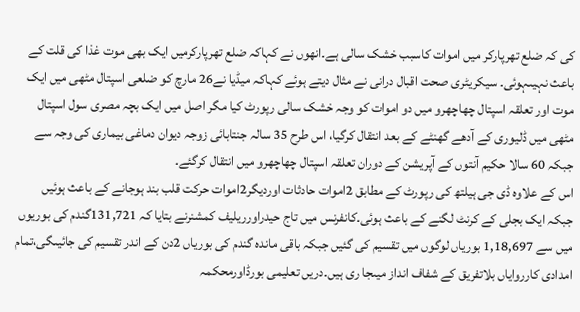کی کہ ضلع تھرپارکر میں اموات کاسبب خشک سالی ہے۔انھوں نے کہاکہ ضلع تھرپارکرمیں ایک بھی موت غذا کی قلت کے باعث نہیںہوئی۔ سیکریٹری صحت اقبال درانی نے مثال دیتے ہوئے کہاکہ میڈیا نے26 مارچ کو ضلعی اسپتال مٹھی میں ایک موت اور تعلقہ اسپتال چھاچھرو میں دو اموات کو وجہ خشک سالی رپورٹ کیا مگر اصل میں ایک بچہ مصری سول اسپتال مٹھی میں ڈلیوری کے آدھے گھنٹے کے بعد انتقال کرگیا، اس طرح 35 سالہ جنتابائی زوجہ دیوان دماغی بیماری کی وجہ سے جبکہ 60 سالا حکیم آنتوں کے آپریشن کے دوران تعلقہ اسپتال چھاچھرو میں انتقال کرگئے۔
اس کے علاوہ ڈی جی ہیلتھ کی رپورٹ کے مطابق 2اموات حادثات اوردیگر2اموات حرکت قلب بند ہوجانے کے باعث ہوئیں جبکہ ایک بجلی کے کرنٹ لگنے کے باعث ہوئی۔کانفرنس میں تاج حیدراورریلیف کمشنرنے بتایا کہ 131,721گندم کی بوریوں میں سے 1,18,697 بوریاں لوگوں میں تقسیم کی گئیں جبکہ باقی ماندہ گندم کی بوریاں 2دن کے اندر تقسیم کی جائیںگی،تمام امدادی کارروایاں بلاتفریق کے شفاف انداز میںجا ری ہیں۔دریں تعلیمی بورڈاورمحکمہ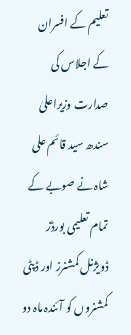تعلیم کے افسران کے اجلاس کی صدارت وزیراعلیٰ سندھ سید قائم علی شاہ نے صوبے کے تمام تعلیمی بورڈز ڈویژنل کمشنرز اور ڈپٹی کمشنروں کو آئندہ ماہ دو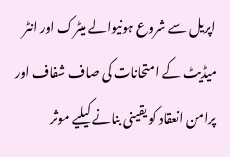اپریل سے شروع ہونیوالے میٹرک اور انٹر میڈیٹ کے امتحانات کی صاف شفاف اور پرامن انعقاد کو یقینی بنانے کیلیے موثر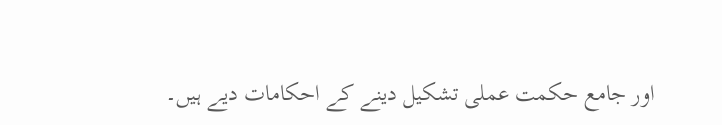اور جامع حکمت عملی تشکیل دینے کے احکامات دیے ہیں۔